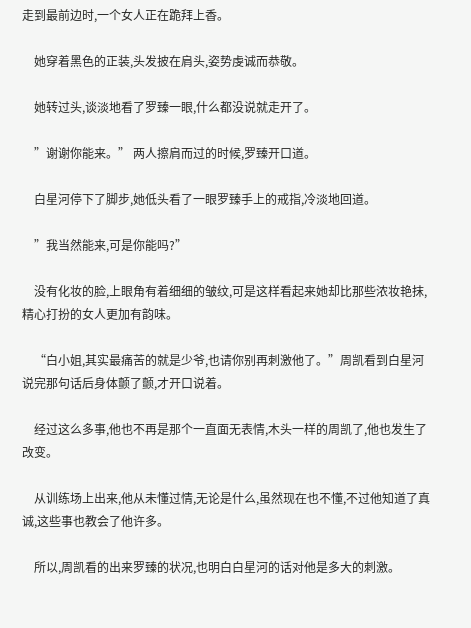走到最前边时,一个女人正在跪拜上香。

    她穿着黑色的正装,头发披在肩头,姿势虔诚而恭敬。

    她转过头,谈淡地看了罗臻一眼,什么都没说就走开了。

    ”谢谢你能来。” 两人擦肩而过的时候,罗臻开口道。

    白星河停下了脚步,她低头看了一眼罗臻手上的戒指,冷淡地回道。

    ”我当然能来,可是你能吗?”

    没有化妆的脸,上眼角有着细细的皱纹,可是这样看起来她却比那些浓妆艳抹,精心打扮的女人更加有韵味。

    “白小姐,其实最痛苦的就是少爷,也请你别再刺激他了。”周凯看到白星河说完那句话后身体颤了颤,才开口说着。

    经过这么多事,他也不再是那个一直面无表情,木头一样的周凯了,他也发生了改变。

    从训练场上出来,他从未懂过情,无论是什么,虽然现在也不懂,不过他知道了真诚,这些事也教会了他许多。

    所以,周凯看的出来罗臻的状况,也明白白星河的话对他是多大的刺激。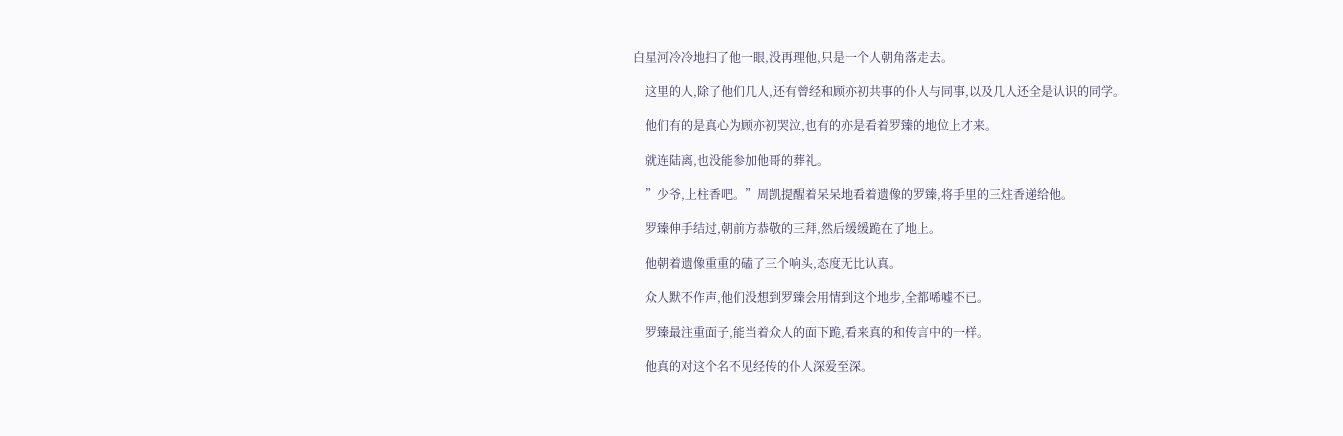白星河冷冷地扫了他一眼,没再理他,只是一个人朝角落走去。

    这里的人,除了他们几人,还有曾经和顾亦初共事的仆人与同事,以及几人还全是认识的同学。

    他们有的是真心为顾亦初哭泣,也有的亦是看着罗臻的地位上才来。

    就连陆离,也没能参加他哥的葬礼。

    ”少爷,上柱香吧。”周凯提醒着呆呆地看着遗像的罗臻,将手里的三炷香递给他。

    罗臻伸手结过,朝前方恭敬的三拜,然后缓缓跪在了地上。

    他朝着遗像重重的磕了三个响头,态度无比认真。

    众人默不作声,他们没想到罗臻会用情到这个地步,全都唏嘘不已。

    罗臻最注重面子,能当着众人的面下跪,看来真的和传言中的一样。

    他真的对这个名不见经传的仆人深爱至深。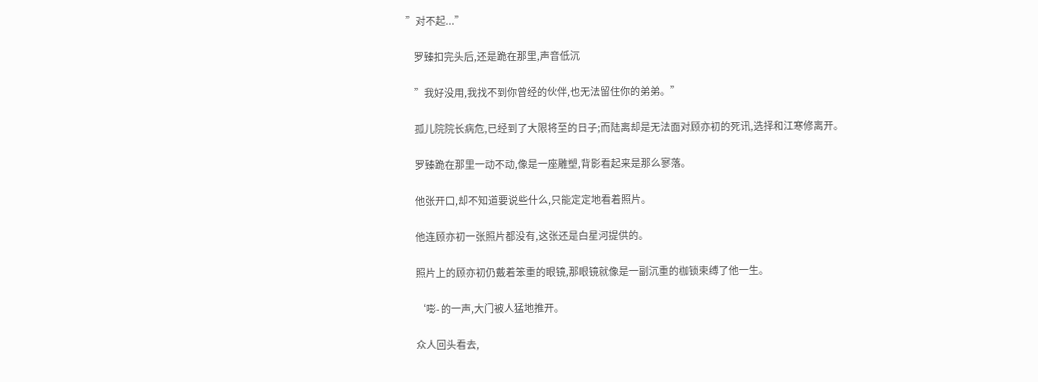”对不起...”

    罗臻扣完头后,还是跪在那里,声音低沉

    ”我好没用,我找不到你曾经的伙伴,也无法留住你的弟弟。”

    孤儿院院长病危,已经到了大限将至的日子;而陆离却是无法面对顾亦初的死讯,选择和江寒修离开。

    罗臻跪在那里一动不动,像是一座雕塑,背影看起来是那么寥落。

    他张开口,却不知道要说些什么,只能定定地看着照片。

    他连顾亦初一张照片都没有,这张还是白星河提供的。

    照片上的顾亦初仍戴着笨重的眼镜,那眼镜就像是一副沉重的枷锁束缚了他一生。

    ‘嘭- 的一声,大门被人猛地推开。

    众人回头看去,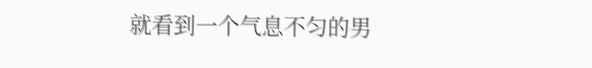就看到一个气息不匀的男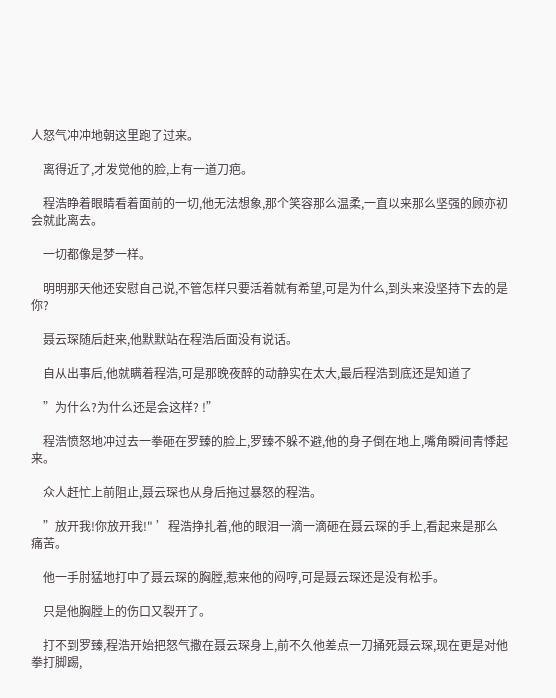人怒气冲冲地朝这里跑了过来。

    离得近了,才发觉他的脸,上有一道刀疤。

    程浩睁着眼睛看着面前的一切,他无法想象,那个笑容那么温柔,一直以来那么坚强的顾亦初会就此离去。

    一切都像是梦一样。

    明明那天他还安慰自己说,不管怎样只要活着就有希望,可是为什么,到头来没坚持下去的是你?

    聂云琛随后赶来,他默默站在程浩后面没有说话。

    自从出事后,他就瞒着程浩,可是那晚夜醉的动静实在太大,最后程浩到底还是知道了

    ”为什么?为什么还是会这样? !”

    程浩愤怒地冲过去一拳砸在罗臻的脸上,罗臻不躲不避,他的身子倒在地上,嘴角瞬间青悸起来。

    众人赶忙上前阻止,聂云琛也从身后拖过暴怒的程浩。

    ”放开我!你放开我!" ’程浩挣扎着,他的眼泪一滴一滴砸在聂云琛的手上,看起来是那么痛苦。

    他一手肘猛地打中了聂云琛的胸膛,惹来他的闷哼,可是聂云琛还是没有松手。

    只是他胸膛上的伤口又裂开了。

    打不到罗臻,程浩开始把怒气撒在聂云琛身上,前不久他差点一刀捅死聂云琛,现在更是对他拳打脚踢,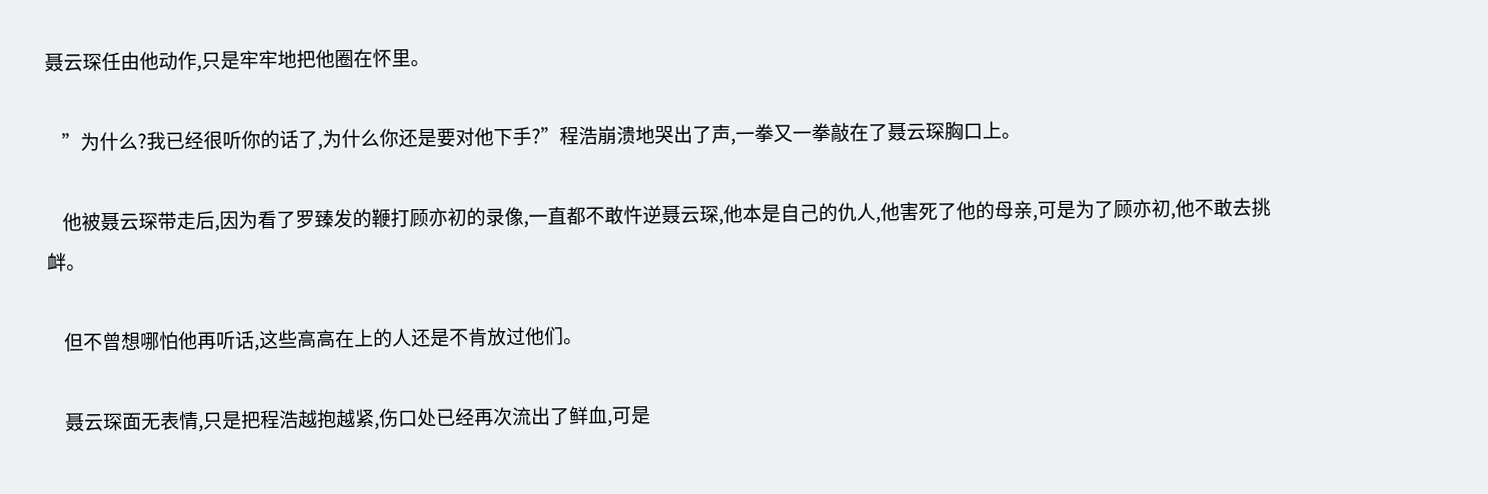聂云琛任由他动作,只是牢牢地把他圈在怀里。

    ”为什么?我已经很听你的话了,为什么你还是要对他下手?”程浩崩溃地哭出了声,一拳又一拳敲在了聂云琛胸口上。

    他被聂云琛带走后,因为看了罗臻发的鞭打顾亦初的录像,一直都不敢忤逆聂云琛,他本是自己的仇人,他害死了他的母亲,可是为了顾亦初,他不敢去挑衅。

    但不曾想哪怕他再听话,这些高高在上的人还是不肯放过他们。

    聂云琛面无表情,只是把程浩越抱越紧,伤口处已经再次流出了鲜血,可是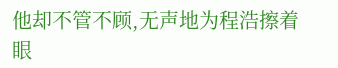他却不管不顾,无声地为程浩擦着眼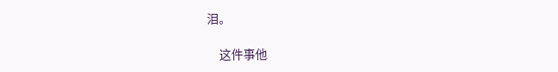泪。

    这件事他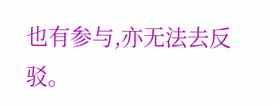也有参与,亦无法去反驳。